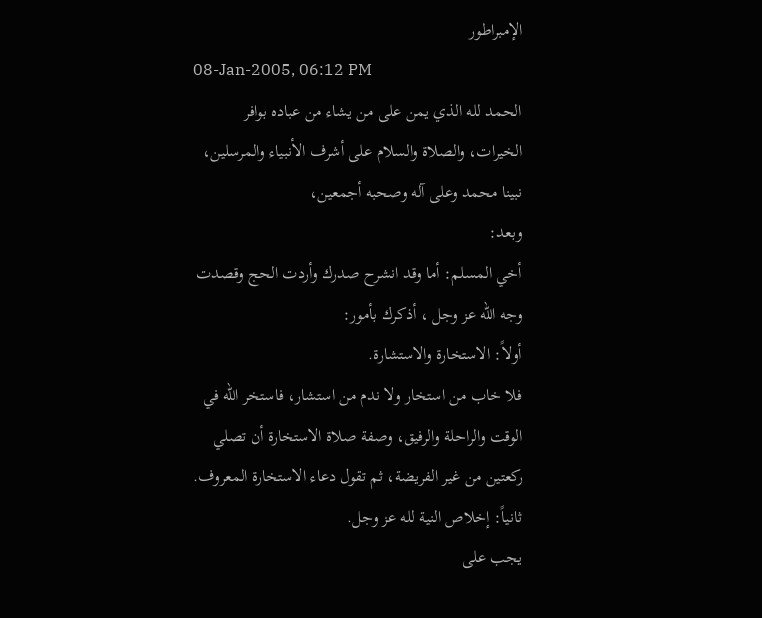الإمبراطور
08-Jan-2005, 06:12 PM
الحمد لله الذي يمن على من يشاء من عباده بوافر الخيرات، والصلاة والسلام على أشرف الأنبياء والمرسلين، نبينا محمد وعلى آله وصحبه أجمعين،
وبعد:
أخي المسلم: أما وقد انشرح صدرك وأردت الحج وقصدت وجه الله عز وجل ، أذكرك بأمور:
أولاً: الاستخارة والاستشارة.
فلا خاب من استخار ولا ندم من استشار، فاستخر الله في الوقت والراحلة والرفيق، وصفة صلاة الاستخارة أن تصلي ركعتين من غير الفريضة، ثم تقول دعاء الاستخارة المعروف.
ثانياً: إخلاص النية لله عز وجل.
يجب على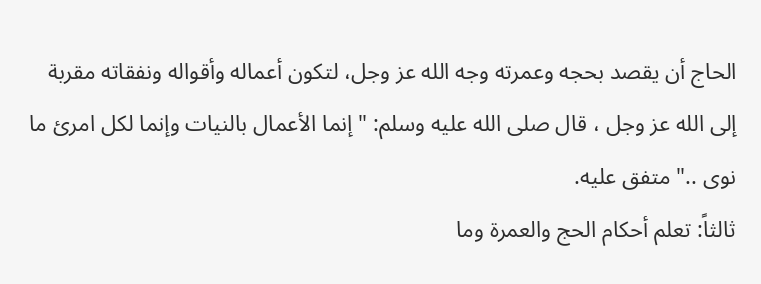الحاج أن يقصد بحجه وعمرته وجه الله عز وجل، لتكون أعماله وأقواله ونفقاته مقربة إلى الله عز وجل ، قال صلى الله عليه وسلم: "إنما الأعمال بالنيات وإنما لكل امرئ ما نوى .." متفق عليه.
ثالثاً: تعلم أحكام الحج والعمرة وما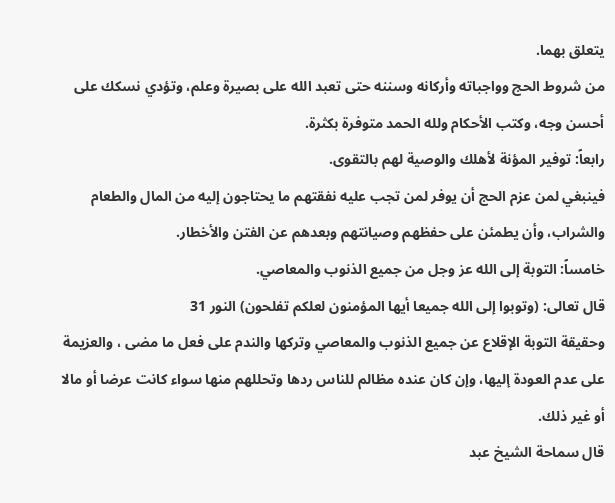يتعلق بهما.
من شروط الحج وواجباته وأركانه وسننه حتى تعبد الله على بصيرة وعلم، وتؤدي نسكك على أحسن وجه، وكتب الأحكام ولله الحمد متوفرة بكثرة.
رابعاً: توفير المؤنة لأهلك والوصية لهم بالتقوى.
فينبغي لمن عزم الحج أن يوفر لمن تجب عليه نفقتهم ما يحتاجون إليه من المال والطعام والشراب، وأن يطمئن على حفظهم وصيانتهم وبعدهم عن الفتن والأخطار.
خامساً: التوبة إلى الله عز وجل من جميع الذنوب والمعاصي.
قال تعالى: (وتوبوا إلى الله جميعا أيها المؤمنون لعلكم تفلحون) النور 31
وحقيقة التوبة الإقلاع عن جميع الذنوب والمعاصي وتركها والندم على فعل ما مضى ، والعزيمة على عدم العودة إليها، وإن كان عنده مظالم للناس ردها وتحللهم منها سواء كانت عرضا أو مالا أو غير ذلك.
قال سماحة الشيخ عبد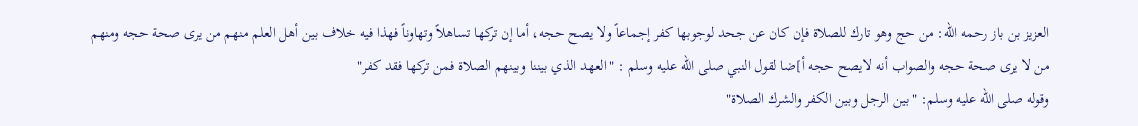العزيز بن باز رحمه الله: من حج وهو تارك للصلاة فإن كان عن جحد لوجوبها كفر إجماعاً ولا يصح حجه، أما إن تركها تساهلاً وتهاوناً فهذا فيه خلاف بين أهل العلم منهم من يرى صحة حجه ومنهم من لا يرى صحة حجه والصواب أنه لايصح حجه أ]ضا لقول النبي صلى الله عليه وسلم : "العهد الذي بيننا وبينهم الصلاة فمن تركها فقد كفر"
وقوله صلى الله عليه وسلم: "بين الرجل وبين الكفر والشرك الصلاة"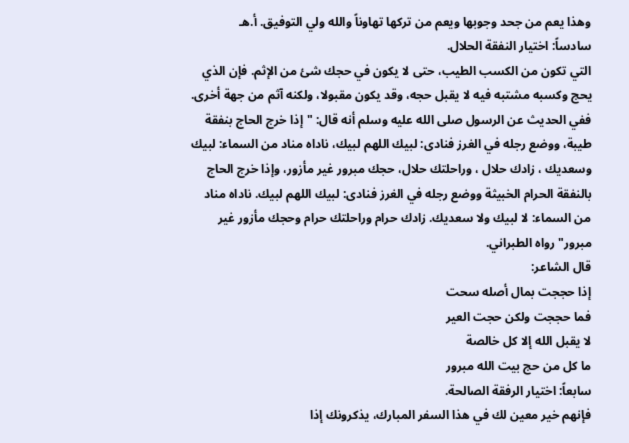وهذا يعم من جحد وجوبها ويعم من تركها تهاوناً والله ولي التوفيق. أ.هـ
سادساً: اختيار النفقة الحلال.
التي تكون من الكسب الطيب، حتى لا يكون في حجك شئ من الإثم. فإن الذي يحج وكسبه مشتبه فيه لا يقبل حجه، وقد يكون مقبولا، ولكنه آثم من جهة أخرى. ففي الحديث عن الرسول صلى الله عليه وسلم أنه قال: "إذا خرج الحاج بنفقة طيبة، ووضع رجله في الغرز فنادى: لبيك اللهم لبيك، ناداه مناد من السماء: لبيك وسعديك ، زادك حلال ، وراحلتك حلال، حجك مبرور غير مأزور، وإذا خرج الحاج بالنفقة الحرام الخبيثة ووضع رجله في الغرز فنادى: لبيك اللهم لبيك. ناداه مناد من السماء: لا لبيك ولا سعديك. زادك حرام وراحلتك حرام وحجك مأزور غير مبرور" رواه الطبراني.
قال الشاعر:
إذا حججت بمال أصله سحت
فما حججت ولكن حجت العير
لا يقبل الله إلا كل خالصة
ما كل من حج بيت الله مبرور
سابعاً: اختيار الرفقة الصالحة.
فإنهم خير معين لك في هذا السفر المبارك، يذكرونك إذا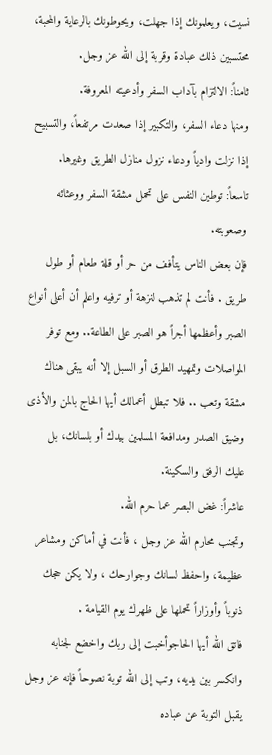نسيت، ويعلمونك إذا جهلت، ويحوطونك بالرعاية والمحبة، محتسبين ذلك عبادة وقربة إلى الله عز وجل.
ثامناً: الالتزام بآداب السفر وأدعيته المعروفة.
ومنها دعاء السفر، والتكبير إذا صعدت مرتفعاً، والتسبيح إذا نزلت وادياً ودعاء نزول منازل الطريق وغيرها.
تاسعاً: توطين النفس على تحمل مشقة السفر ووعثائه وصعوبته.
فإن بعض الناس يتأفف من حر أو قلة طعام أو طول طريق . فأنت لم تذهب لنزهة أو ترفيه واعلم أن أعلى أنواع الصبر وأعظمها أجراً هو الصبر على الطاعة.. ومع توفر المواصلات وتمهيد الطرق أو السبل إلا أنه يبقى هناك مشقة وتعب .. فلا تبطل أعمالك أيها الحاج بالمن والأذى وضيق الصدر ومدافعة المسلمين بيدك أو بلسانك، بل عليك الرفق والسكينة.
عاشراً: غض البصر عما حرم الله.
وتجنب محارم الله عز وجل ، فأنت في أماكن ومشاعر عظيمة، واحفظ لسانك وجوارحك ، ولا يكن حجك ذنوباً وأوزاراً تحملها على ظهرك يوم القيامة .
فاتق الله أيها الحاجوأخبت إلى ربك واخضع لجنابه وانكسر بين يديه، وتب إلى الله توبة نصوحاً فإنه عز وجل يقبل التوبة عن عباده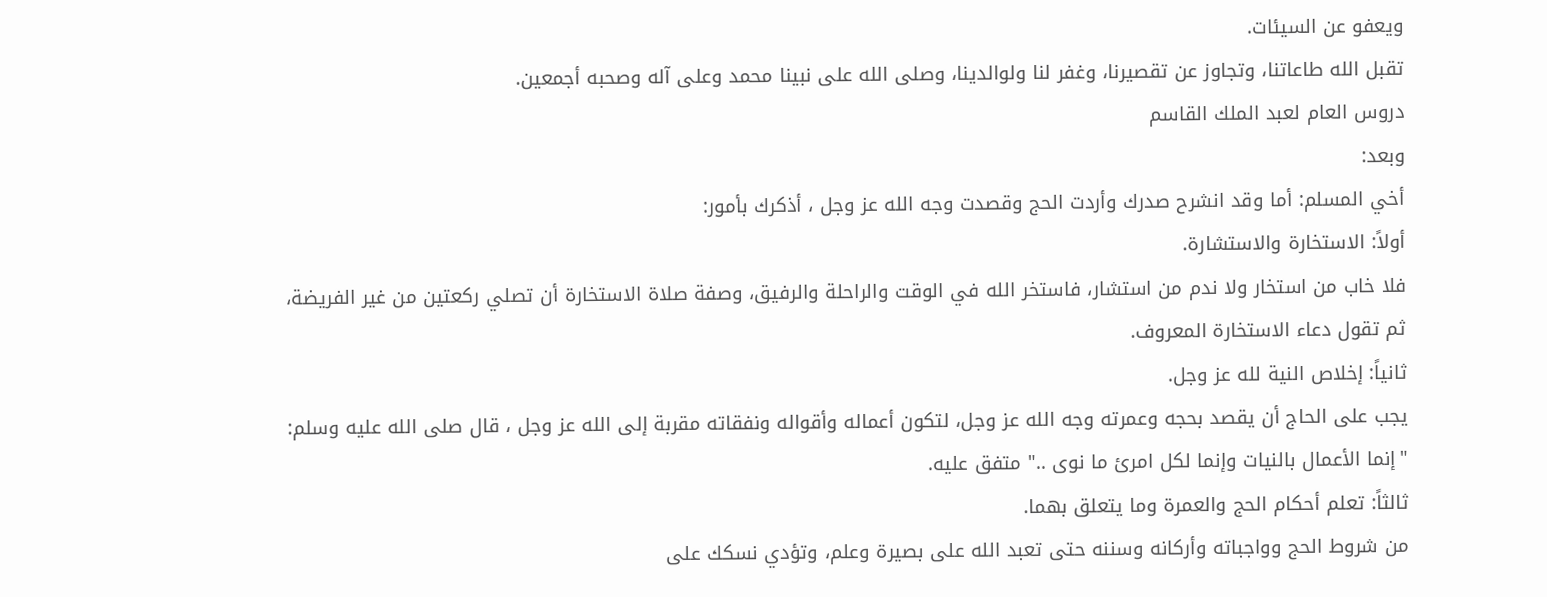ويعفو عن السيئات.
تقبل الله طاعاتنا، وتجاوز عن تقصيرنا، وغفر لنا ولوالدينا، وصلى الله على نبينا محمد وعلى آله وصحبه أجمعين.
دروس العام لعبد الملك القاسم
وبعد:
أخي المسلم: أما وقد انشرح صدرك وأردت الحج وقصدت وجه الله عز وجل ، أذكرك بأمور:
أولاً: الاستخارة والاستشارة.
فلا خاب من استخار ولا ندم من استشار، فاستخر الله في الوقت والراحلة والرفيق، وصفة صلاة الاستخارة أن تصلي ركعتين من غير الفريضة، ثم تقول دعاء الاستخارة المعروف.
ثانياً: إخلاص النية لله عز وجل.
يجب على الحاج أن يقصد بحجه وعمرته وجه الله عز وجل، لتكون أعماله وأقواله ونفقاته مقربة إلى الله عز وجل ، قال صلى الله عليه وسلم: "إنما الأعمال بالنيات وإنما لكل امرئ ما نوى .." متفق عليه.
ثالثاً: تعلم أحكام الحج والعمرة وما يتعلق بهما.
من شروط الحج وواجباته وأركانه وسننه حتى تعبد الله على بصيرة وعلم، وتؤدي نسكك على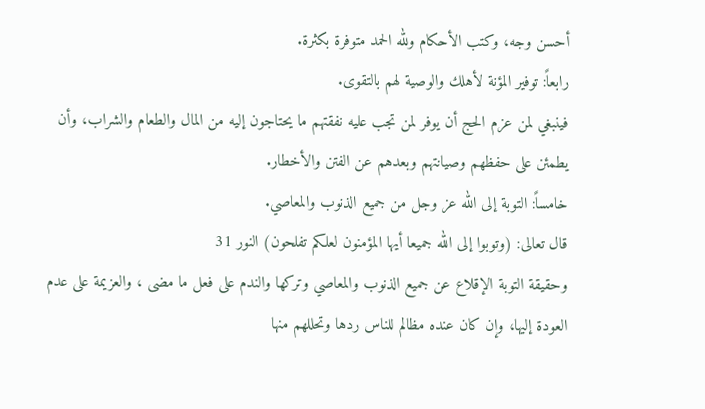أحسن وجه، وكتب الأحكام ولله الحمد متوفرة بكثرة.
رابعاً: توفير المؤنة لأهلك والوصية لهم بالتقوى.
فينبغي لمن عزم الحج أن يوفر لمن تجب عليه نفقتهم ما يحتاجون إليه من المال والطعام والشراب، وأن يطمئن على حفظهم وصيانتهم وبعدهم عن الفتن والأخطار.
خامساً: التوبة إلى الله عز وجل من جميع الذنوب والمعاصي.
قال تعالى: (وتوبوا إلى الله جميعا أيها المؤمنون لعلكم تفلحون) النور 31
وحقيقة التوبة الإقلاع عن جميع الذنوب والمعاصي وتركها والندم على فعل ما مضى ، والعزيمة على عدم العودة إليها، وإن كان عنده مظالم للناس ردها وتحللهم منها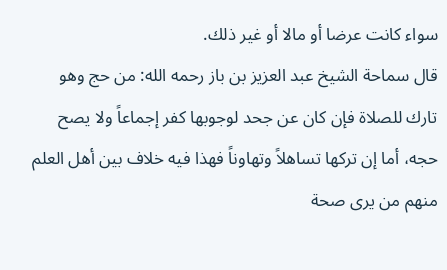سواء كانت عرضا أو مالا أو غير ذلك.
قال سماحة الشيخ عبد العزيز بن باز رحمه الله: من حج وهو تارك للصلاة فإن كان عن جحد لوجوبها كفر إجماعاً ولا يصح حجه، أما إن تركها تساهلاً وتهاوناً فهذا فيه خلاف بين أهل العلم منهم من يرى صحة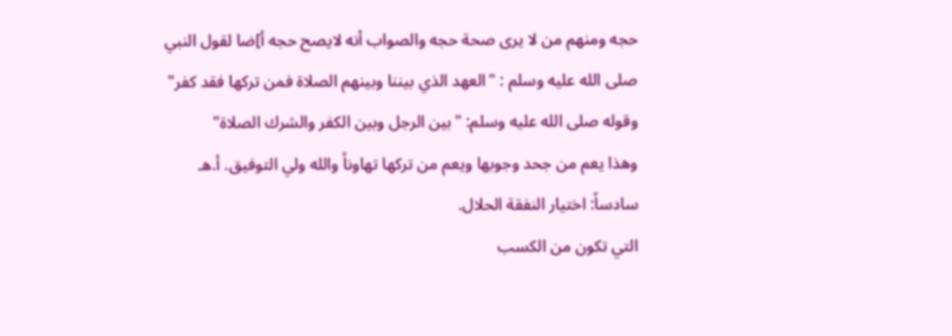حجه ومنهم من لا يرى صحة حجه والصواب أنه لايصح حجه أ]ضا لقول النبي صلى الله عليه وسلم : "العهد الذي بيننا وبينهم الصلاة فمن تركها فقد كفر"
وقوله صلى الله عليه وسلم: "بين الرجل وبين الكفر والشرك الصلاة"
وهذا يعم من جحد وجوبها ويعم من تركها تهاوناً والله ولي التوفيق. أ.هـ
سادساً: اختيار النفقة الحلال.
التي تكون من الكسب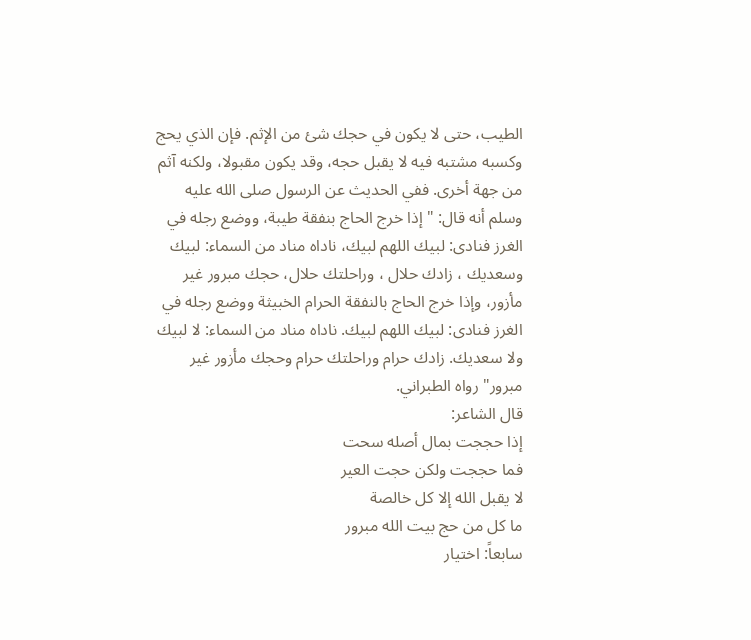الطيب، حتى لا يكون في حجك شئ من الإثم. فإن الذي يحج وكسبه مشتبه فيه لا يقبل حجه، وقد يكون مقبولا، ولكنه آثم من جهة أخرى. ففي الحديث عن الرسول صلى الله عليه وسلم أنه قال: "إذا خرج الحاج بنفقة طيبة، ووضع رجله في الغرز فنادى: لبيك اللهم لبيك، ناداه مناد من السماء: لبيك وسعديك ، زادك حلال ، وراحلتك حلال، حجك مبرور غير مأزور، وإذا خرج الحاج بالنفقة الحرام الخبيثة ووضع رجله في الغرز فنادى: لبيك اللهم لبيك. ناداه مناد من السماء: لا لبيك ولا سعديك. زادك حرام وراحلتك حرام وحجك مأزور غير مبرور" رواه الطبراني.
قال الشاعر:
إذا حججت بمال أصله سحت
فما حججت ولكن حجت العير
لا يقبل الله إلا كل خالصة
ما كل من حج بيت الله مبرور
سابعاً: اختيار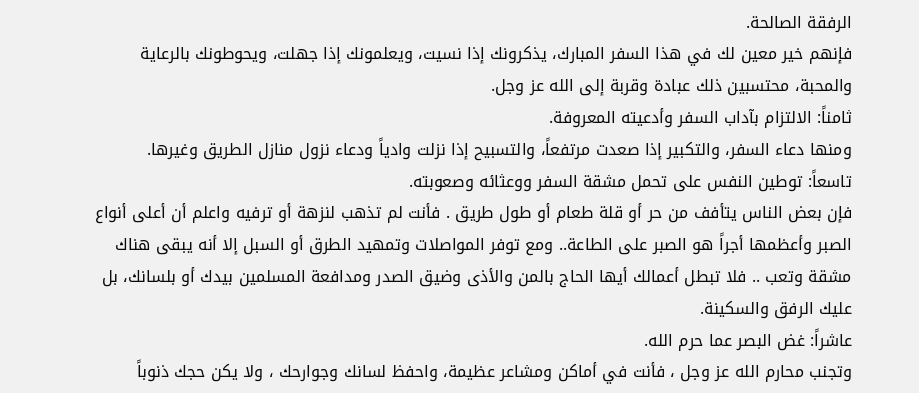الرفقة الصالحة.
فإنهم خير معين لك في هذا السفر المبارك، يذكرونك إذا نسيت، ويعلمونك إذا جهلت، ويحوطونك بالرعاية والمحبة، محتسبين ذلك عبادة وقربة إلى الله عز وجل.
ثامناً: الالتزام بآداب السفر وأدعيته المعروفة.
ومنها دعاء السفر، والتكبير إذا صعدت مرتفعاً، والتسبيح إذا نزلت وادياً ودعاء نزول منازل الطريق وغيرها.
تاسعاً: توطين النفس على تحمل مشقة السفر ووعثائه وصعوبته.
فإن بعض الناس يتأفف من حر أو قلة طعام أو طول طريق . فأنت لم تذهب لنزهة أو ترفيه واعلم أن أعلى أنواع الصبر وأعظمها أجراً هو الصبر على الطاعة.. ومع توفر المواصلات وتمهيد الطرق أو السبل إلا أنه يبقى هناك مشقة وتعب .. فلا تبطل أعمالك أيها الحاج بالمن والأذى وضيق الصدر ومدافعة المسلمين بيدك أو بلسانك، بل عليك الرفق والسكينة.
عاشراً: غض البصر عما حرم الله.
وتجنب محارم الله عز وجل ، فأنت في أماكن ومشاعر عظيمة، واحفظ لسانك وجوارحك ، ولا يكن حجك ذنوباً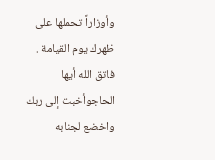وأوزاراً تحملها على ظهرك يوم القيامة .
فاتق الله أيها الحاجوأخبت إلى ربك واخضع لجنابه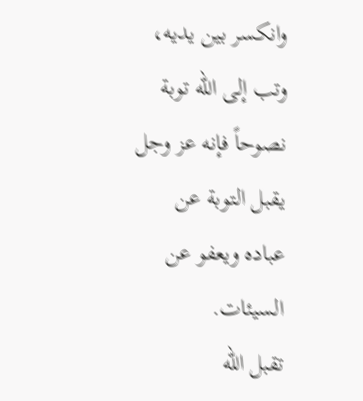وانكسر بين يديه، وتب إلى الله توبة نصوحاً فإنه عز وجل يقبل التوبة عن عباده ويعفو عن السيئات.
تقبل الله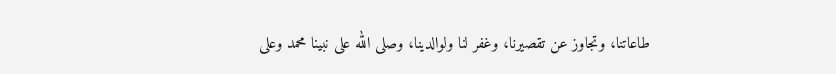طاعاتنا، وتجاوز عن تقصيرنا، وغفر لنا ولوالدينا، وصلى الله على نبينا محمد وعلى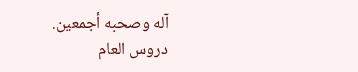آله وصحبه أجمعين.
دروس العام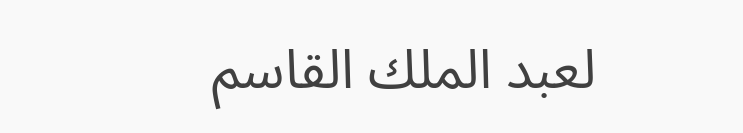لعبد الملك القاسم